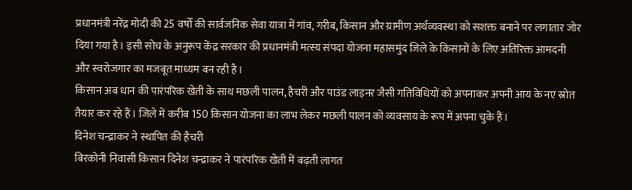प्रधानमंत्री नरेंद्र मोदी की 25 वर्षों की सार्वजनिक सेवा यात्रा में गांव, गरीब, किसान और ग्रामीण अर्थव्यवस्था को सशक्त बनाने पर लगातार जोर दिया गया है। इसी सोच के अनुरूप केंद्र सरकार की प्रधानमंत्री मत्स्य संपदा योजना महासमुंद जिले के किसानों के लिए अतिरिक्त आमदनी और स्वरोजगार का मजबूत माध्यम बन रही है।
किसान अब धान की पारंपरिक खेती के साथ मछली पालन, हैचरी और पाउंड लाइनर जैसी गतिविधियों को अपनाकर अपनी आय के नए स्रोत तैयार कर रहे हैं। जिले में करीब 150 किसान योजना का लाभ लेकर मछली पालन को व्यवसाय के रूप में अपना चुके हैं।
दिनेश चन्द्राकर ने स्थापित की हैचरी
बिरकोनी निवासी किसान दिनेश चन्द्राकर ने पारंपरिक खेती में बढ़ती लागत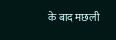के बाद मछली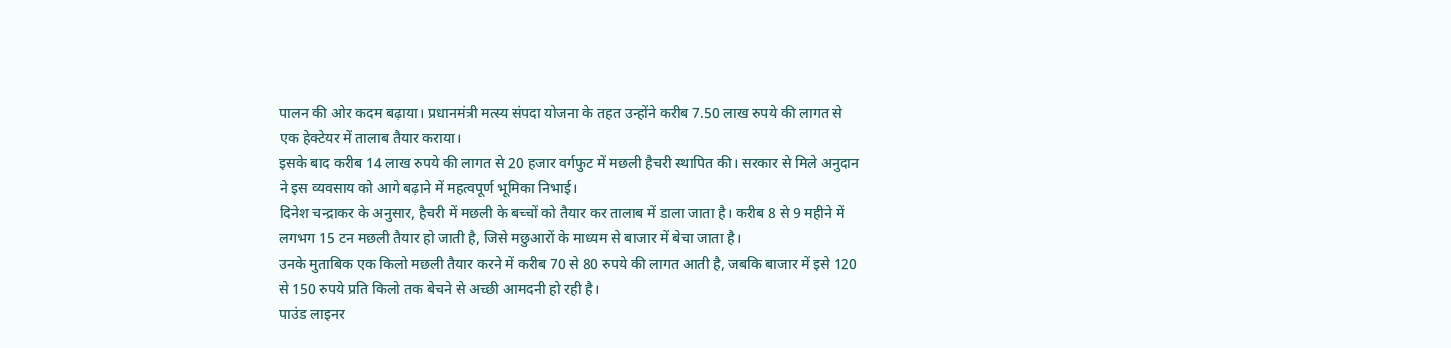पालन की ओर कदम बढ़ाया। प्रधानमंत्री मत्स्य संपदा योजना के तहत उन्होंने करीब 7.50 लाख रुपये की लागत से एक हेक्टेयर में तालाब तैयार कराया।
इसके बाद करीब 14 लाख रुपये की लागत से 20 हजार वर्गफुट में मछली हैचरी स्थापित की। सरकार से मिले अनुदान ने इस व्यवसाय को आगे बढ़ाने में महत्वपूर्ण भूमिका निभाई।
दिनेश चन्द्राकर के अनुसार, हैचरी में मछली के बच्चों को तैयार कर तालाब में डाला जाता है। करीब 8 से 9 महीने में लगभग 15 टन मछली तैयार हो जाती है, जिसे मछुआरों के माध्यम से बाजार में बेचा जाता है।
उनके मुताबिक एक किलो मछली तैयार करने में करीब 70 से 80 रुपये की लागत आती है, जबकि बाजार में इसे 120 से 150 रुपये प्रति किलो तक बेचने से अच्छी आमदनी हो रही है।
पाउंड लाइनर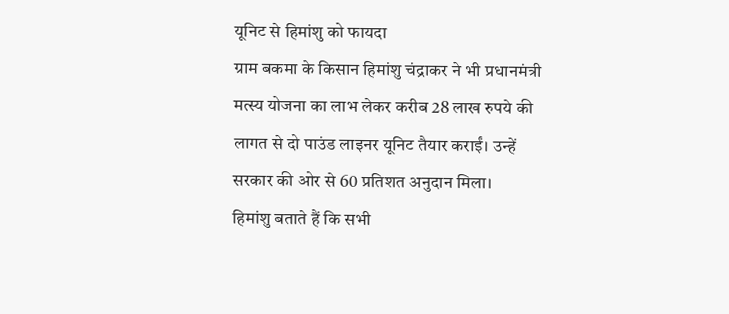यूनिट से हिमांशु को फायदा
ग्राम बकमा के किसान हिमांशु चंद्राकर ने भी प्रधानमंत्री मत्स्य योजना का लाभ लेकर करीब 28 लाख रुपये की लागत से दो पाउंड लाइनर यूनिट तैयार कराईं। उन्हें सरकार की ओर से 60 प्रतिशत अनुदान मिला।
हिमांशु बताते हैं कि सभी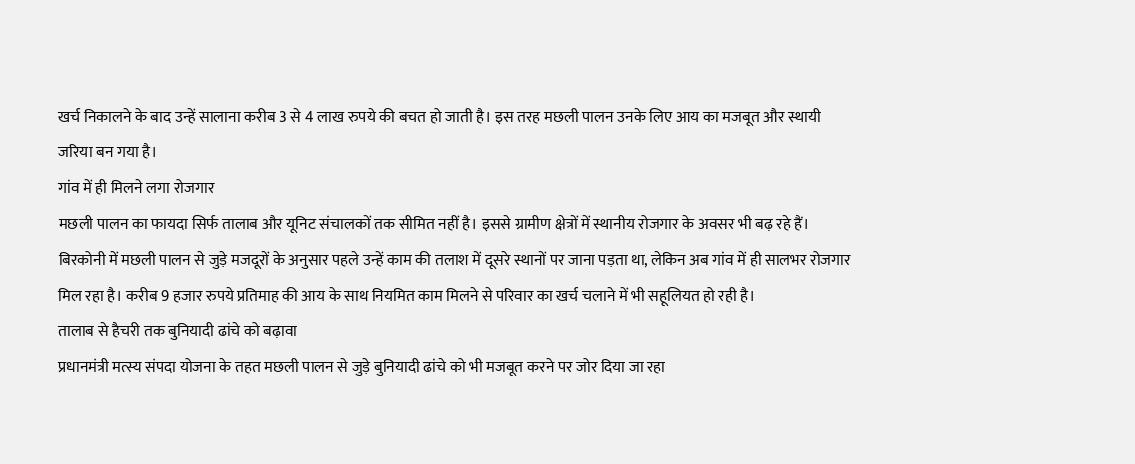खर्च निकालने के बाद उन्हें सालाना करीब 3 से 4 लाख रुपये की बचत हो जाती है। इस तरह मछली पालन उनके लिए आय का मजबूत और स्थायी जरिया बन गया है।
गांव में ही मिलने लगा रोजगार
मछली पालन का फायदा सिर्फ तालाब और यूनिट संचालकों तक सीमित नहीं है। इससे ग्रामीण क्षेत्रों में स्थानीय रोजगार के अवसर भी बढ़ रहे हैं।
बिरकोनी में मछली पालन से जुड़े मजदूरों के अनुसार पहले उन्हें काम की तलाश में दूसरे स्थानों पर जाना पड़ता था, लेकिन अब गांव में ही सालभर रोजगार मिल रहा है। करीब 9 हजार रुपये प्रतिमाह की आय के साथ नियमित काम मिलने से परिवार का खर्च चलाने में भी सहूलियत हो रही है।
तालाब से हैचरी तक बुनियादी ढांचे को बढ़ावा
प्रधानमंत्री मत्स्य संपदा योजना के तहत मछली पालन से जुड़े बुनियादी ढांचे को भी मजबूत करने पर जोर दिया जा रहा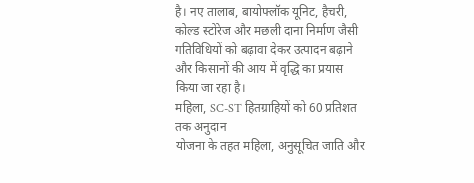है। नए तालाब, बायोफ्लॉक यूनिट, हैचरी, कोल्ड स्टोरेज और मछली दाना निर्माण जैसी गतिविधियों को बढ़ावा देकर उत्पादन बढ़ाने और किसानों की आय में वृद्धि का प्रयास किया जा रहा है।
महिला, SC-ST हितग्राहियों को 60 प्रतिशत तक अनुदान
योजना के तहत महिला, अनुसूचित जाति और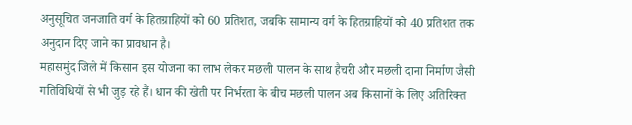अनुसूचित जनजाति वर्ग के हितग्राहियों को 60 प्रतिशत, जबकि सामान्य वर्ग के हितग्राहियों को 40 प्रतिशत तक अनुदान दिए जाने का प्रावधान है।
महासमुंद जिले में किसान इस योजना का लाभ लेकर मछली पालन के साथ हैचरी और मछली दाना निर्माण जैसी गतिविधियों से भी जुड़ रहे हैं। धान की खेती पर निर्भरता के बीच मछली पालन अब किसानों के लिए अतिरिक्त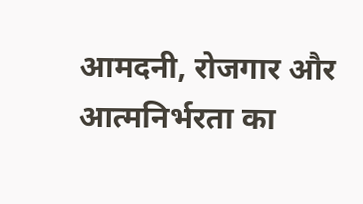आमदनी, रोजगार और आत्मनिर्भरता का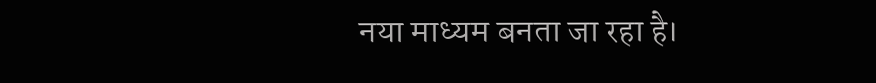नया माध्यम बनता जा रहा है।